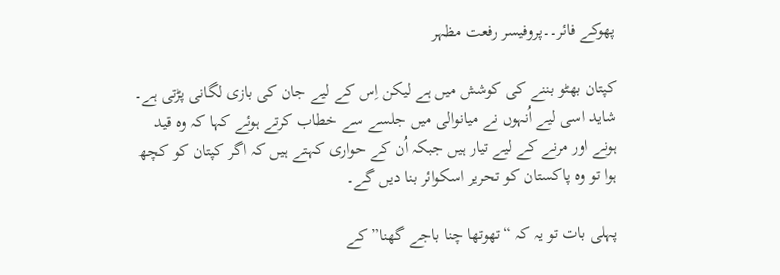پھوکے فائر۔۔پروفیسر رفعت مظہر

کپتان بھٹو بننے کی کوشش میں ہے لیکن اِس کے لیے جان کی بازی لگانی پڑتی ہے۔ شاید اسی لیے اُنہوں نے میانوالی میں جلسے سے خطاب کرتے ہوئے کہا کہ وہ قید ہونے اور مرنے کے لیے تیار ہیں جبکہ اُن کے حواری کہتے ہیں کہ اگر کپتان کو کچھ ہوا تو وہ پاکستان کو تحریر اسکوائر بنا دیں گے۔

پہلی بات تو یہ کہ “تھوتھا چنا باجے گھنا” کے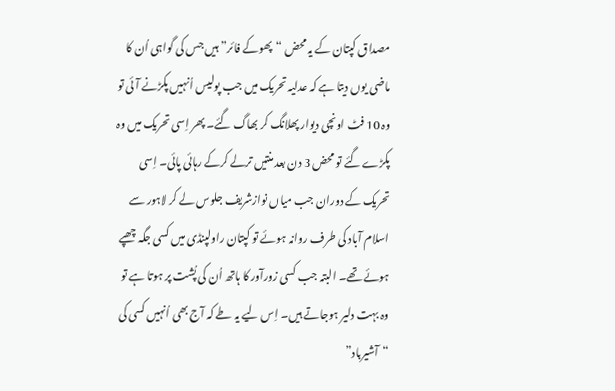مصداق کپتان کے یہ محض “پھوکے فائر” ہیں جس کی گواہی اُن کا ماضی یوں دیتا ہے کہ عدلیہ تحریک میں جب پولیس اُنہیں پکڑنے آئی تو وہ 10 فٹ اونچی دیوار پھلانگ کر بھاگ گئے۔ پھر اِسی تحریک میں وہ پکڑے گئے تو محض 3 دن بعد منتیں ترلے کرکے رہائی پائی۔ اِسی تحریک کے دوران جب میاں نوازشریف جلوس لے کر لاہور سے اسلام آباد کی طرف روانہ ہوئے تو کپتان راولپنڈی میں کسی جگہ چھپے ہوئے تھے۔ البتہ جب کسی زورآور کا ہاتھ اُن کی پُشت پر ہوتا ہے تو وہ بہت دلیر ہوجاتے ہیں۔ اِس لیے یہ طے کہ آج بھی اُنہیں کسی کی “آشیرباد”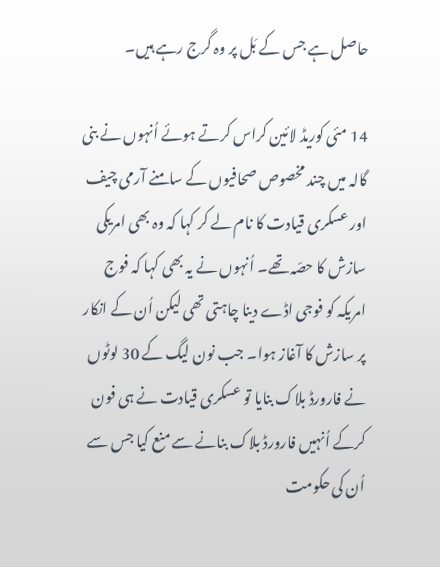حاصل ہے جس کے بَل پر وہ گرج رہے ہیں۔

14 مئی کوریڈ لائین کراس کرتے ہوئے اُنہوں نے بنی گالہ میں چند مخصوص صحافیوں کے سامنے آرمی چیف اور عسکری قیادت کا نام لے کر کہا کہ وہ بھی امریکی سازش کا حصّہ تھے۔ اُنہوں نے یہ بھی کہا کہ فوج امریکہ کو فوجی اڈے دینا چاہتی تھی لیکن اُن کے انکار پر سازش کا آغاز ہوا۔ جب نون لیگ کے 30 لوٹوں نے فارورڈ بلاک بنایا تو عسکری قیادت نے ہی فون کرکے اُنہیں فارورڈ بلاک بنانے سے منع کیا جس سے اُن کی حکومت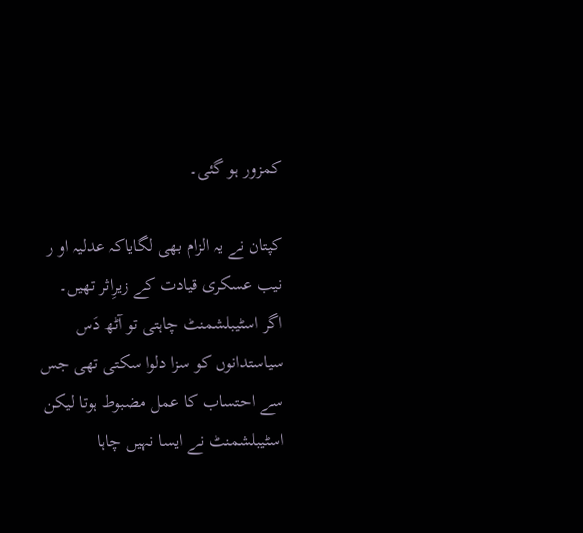کمزور ہو گئی۔

کپتان نے یہ الزام بھی لگایاکہ عدلیہ او ر نیب عسکری قیادت کے زیرِاثر تھیں۔ اگر اسٹیبلشمنٹ چاہتی تو آٹھ دَس سیاستدانوں کو سزا دلوا سکتی تھی جس سے احتساب کا عمل مضبوط ہوتا لیکن اسٹیبلشمنٹ نے ایسا نہیں چاہا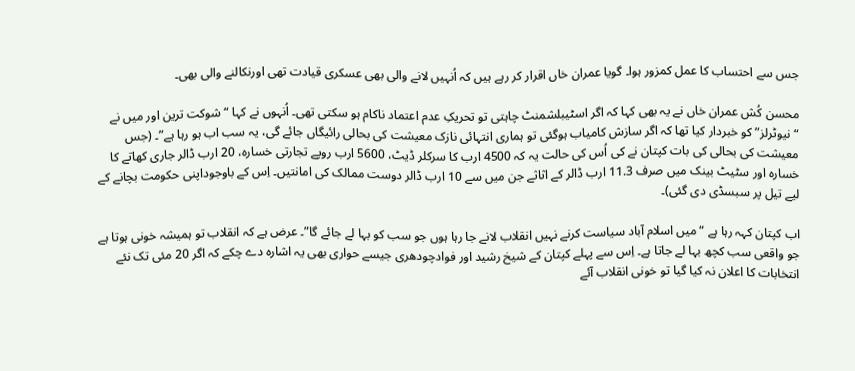جس سے احتساب کا عمل کمزور ہوا۔ گویا عمران خاں اقرار کر رہے ہیں کہ اُنہیں لانے والی بھی عسکری قیادت تھی اورنکالنے والی بھی۔

محسن کُش عمران خاں نے یہ بھی کہا کہ اگر اسٹیبلشمنٹ چاہتی تو تحریکِ عدم اعتماد ناکام ہو سکتی تھی۔ اُنہوں نے کہا “شوکت ترین اور میں نے “نیوٹرلز” کو خبردار کیا تھا کہ اگر سازش کامیاب ہوگئی تو ہماری انتہائی نازک معیشت کی بحالی رائیگاں جائے گی، یہ سب اب ہو رہا ہے”۔ (جس معیشت کی بحالی کی بات کپتان نے کی اُس کی حالت یہ کہ 4500 ارب کا سرکلر ڈیٹ، 5600 ارب روپے تجارتی خسارہ، 20 ارب ڈالر جاری کھاتے کا خسارہ اور سٹیٹ بینک میں صرف 11.3 ارب ڈالر کے اثاثے جن میں سے 10 ارب ڈالر دوست ممالک کی امانتیں۔ اِس کے باوجوداپنی حکومت بچانے کے لیے تیل پر سبسڈی دی گئی)۔

اب کپتان کہہ رہا ہے “میں اسلام آباد سیاست کرنے نہیں انقلاب لانے جا رہا ہوں جو سب کو بہا لے جائے گا”۔ عرض ہے کہ انقلاب تو ہمیشہ خونی ہوتا ہے جو واقعی سب کچھ بہا لے جاتا ہے۔ اِس سے پہلے کپتان کے شیخ رشید اور فوادچودھری جیسے حواری بھی یہ اشارہ دے چکے کہ اگر 20 مئی تک نئے انتخابات کا اعلان نہ کیا گیا تو خونی انقلاب آئے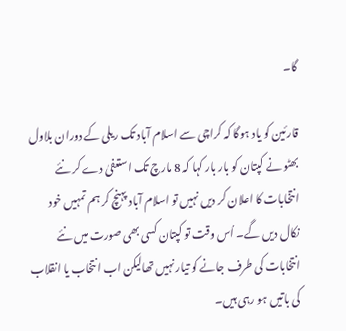گا۔

قارئین کو یاد ہوگا کہ کراچی سے اسلام آباد تک ریلی کے دوران بلاول بھٹو نے کپتان کو بار بار کہا کہ 8 مارچ تک استعفیٰ دے کر نئے انتخابات کا اعلان کر دیں نہیں تو اسلام آباد پہنچ کر ہم تمہیں خود نکال دیں گے۔ اُس وقت تو کپتان کسی بھی صورت میں نئے انتخابات کی طرف جانے کو تیار نہیں تھالیکن اب انتخاب یا انقلاب کی باتیں ہو رہی ہیں۔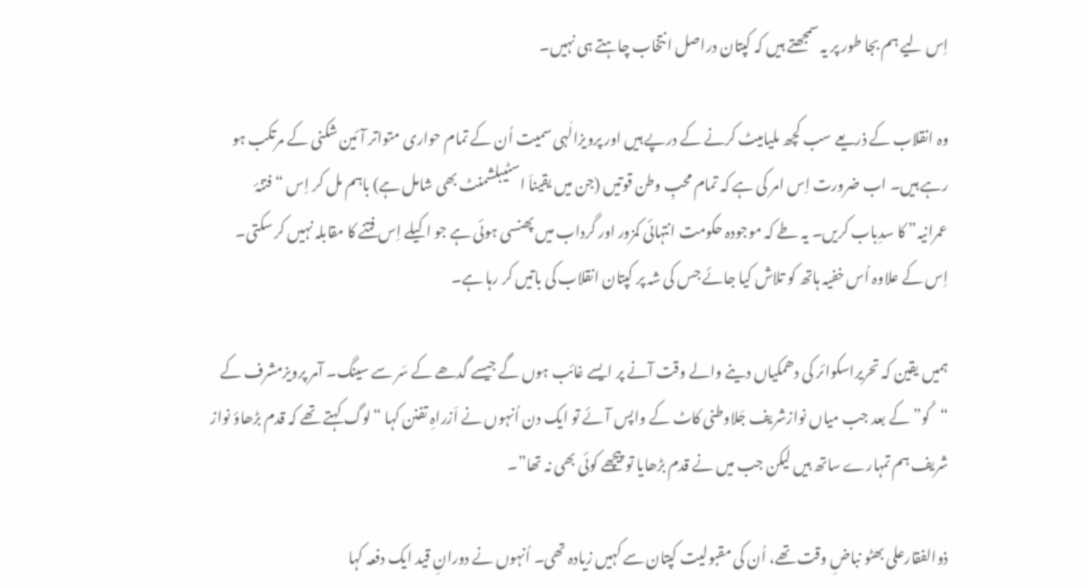اِس لیے ہم بجا طور پر یہ سمجھتے ہیں کہ کپتان دراصل انتخاب چاہتے ہی نہیں۔

وہ انقلاب کے ذریعے سب کچھ ملیامیٹ کرنے کے درپے ہیں اور پرویزالٰہی سمیت اُن کے تمام حواری متواتر آئین شکنی کے مرتکب ہو رہے ہیں۔ اب ضرورت اِس امر کی ہے کہ تمام محبِ وطن قوتیں (جن میں یقیناَ اسٹیبلشمنٹ بھی شامل ہے) باہم مل کر اِس “فتنۂ عمرانیہ” کا سدِباب کریں۔ یہ طے کہ موجودہ حکومت انتہائی کمزور اور گرداب میں پھنسی ہوئی ہے جو اکیلے اِس فتنے کا مقابلہ نہیں کر سکتی۔ اِس کے علاوہ اُس خفیہ ہاتھ کو تلاش کیا جائے جس کی شہ پر کپتان انقلاب کی باتیں کر رہا ہے۔

ہمیں یقین کہ تحریراسکوائر کی دھمکیاں دینے والے وقت آنے پر ایسے غائب ہوں گے جیسے گدھے کے سَر سے سینگ۔ آمر پرویزمشرف کے “کُو” کے بعد جب میاں نوازشریف جَلاوطنی کاٹ کے واپس آئے تو ایک دن اُنہوں نے اَزراہِ تفنن کہا “لوگ کہتے تھے کہ قدم بڑھاؤ نواز شریف ہم تمہارے ساتھ ہیں لیکن جب میں نے قدم بڑھایا تو پیچھے کوئی بھی نہ تھا”۔

ذوالفقارعلی بھٹو نباضِ وقت تھے، اُن کی مقبولیت کپتان سے کہیں زیادہ تھی۔ اُنہوں نے دورانِ قید ایک دفعہ کہا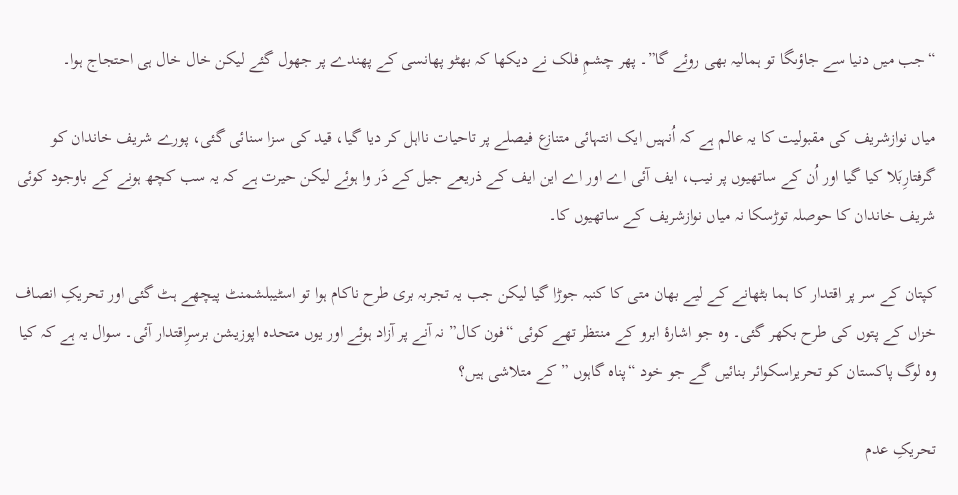“جب میں دنیا سے جاؤںگا تو ہمالیہ بھی روئے گا”۔ پھر چشمِ فلک نے دیکھا کہ بھٹو پھانسی کے پھندے پر جھول گئے لیکن خال خال ہی احتجاج ہوا۔

میاں نوازشریف کی مقبولیت کا یہ عالم ہے کہ اُنہیں ایک انتہائی متنازع فیصلے پر تاحیات نااہل کر دیا گیا، قید کی سزا سنائی گئی، پورے شریف خاندان کو گرفتارِبَلا کیا گیا اور اُن کے ساتھیوں پر نیب، ایف آئی اے اور اے این ایف کے ذریعے جیل کے دَر وا ہوئے لیکن حیرت ہے کہ یہ سب کچھ ہونے کے باوجود کوئی شریف خاندان کا حوصلہ توڑسکا نہ میاں نوازشریف کے ساتھیوں کا۔

کپتان کے سر پر اقتدار کا ہما بٹھانے کے لیے بھان متی کا کنبہ جوڑا گیا لیکن جب یہ تجربہ بری طرح ناکام ہوا تو اسٹیبلشمنٹ پیچھے ہٹ گئی اور تحریکِ انصاف خزاں کے پتوں کی طرح بکھر گئی۔ وہ جو اشارۂ ابرو کے منتظر تھے کوئی “فون کال” نہ آنے پر آزاد ہوئے اور یوں متحدہ اپوزیشن برسرِاقتدار آئی۔ سوال یہ ہے کہ کیا وہ لوگ پاکستان کو تحریراسکوائر بنائیں گے جو خود “پناہ گاہوں ” کے متلاشی ہیں؟

تحریکِ عدم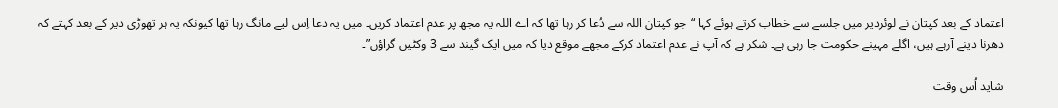اعتماد کے بعد کپتان نے لوئردیر میں جلسے سے خطاب کرتے ہوئے کہا “جو کپتان اللہ سے دُعا کر رہا تھا کہ اے اللہ یہ مجھ پر عدم اعتماد کریں۔ میں یہ دعا اِس لیے مانگ رہا تھا کیونکہ یہ ہر تھوڑی دیر کے بعد کہتے کہ دھرنا دینے آرہے ہیں، اگلے مہینے حکومت جا رہی ہے۔ شکر ہے کہ آپ نے عدم اعتماد کرکے مجھے موقع دیا کہ میں ایک گیند سے 3 وکٹیں گراؤں”۔

شاید اُس وقت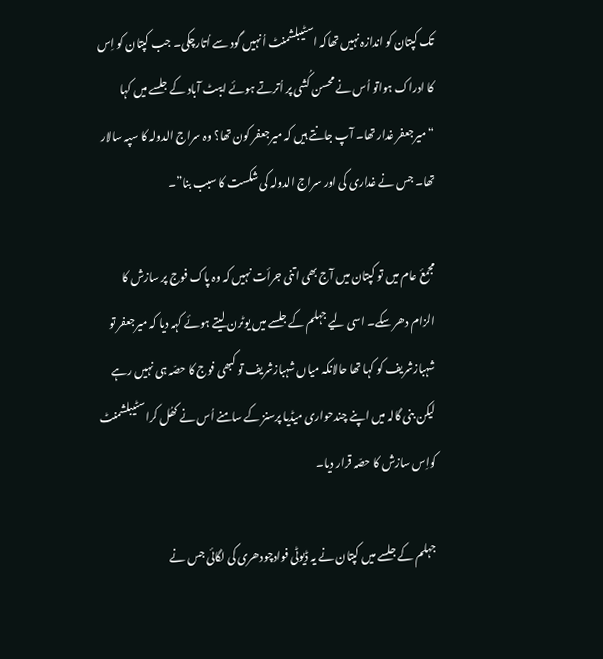تک کپتان کو اندازہ نہیں تھاکہ اسٹیبلشمنٹ اُنہیں گود سے اُتارچکی۔ جب کپتان کو اِس کا ادراک ہواتو اُس نے محسن کُشی پر اُترتے ہوئے ایبٹ آباد کے جلسے میں کہا “میرجعفر غدار تھا۔ آپ جانتے ہیں کہ میرجعفر کون تھا؟ وہ سراج الدولہ کا سپہ سالار تھا۔ جس نے غداری کی اور سراج الدولہ کی شکست کا سبب بنا”۔

مجمعٔ عام میں تو کپتان میں آج بھی اتنی جرأت نہیں کہ وہ پاک فوج پر سازش کا الزام دھر سکے۔ اسی لیے جہلم کے جلسے میں یوٹرن لیتے ہوئے کہہ دیا کہ میرجعفر تو شہبازشریف کو کہا تھا حالانکہ میاں شہبازشریف تو کبھی فوج کا حصّہ ہی نہیں رہے لیکن بنی گالہ میں اپنے چندحواری میڈیا پرسنز کے سامنے اُس نے کھُل کراسٹیبلشمنٹ کواِس سازش کا حصّہ قرار دیا۔

جہلم کے جلسے میں کپتان نے یہ ڈیوٹی فوادچودھری کی لگائی جس نے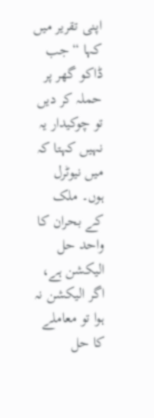اپنی تقریر میں کہا “جب ڈاکو گھر پر حملہ کر دیں تو چوکیدار یہ نہیں کہتا کہ میں نیوٹرل ہوں۔ ملک کے بحران کا واحد حل الیکشن ہے، اگر الیکشن نہ ہوا تو معاملے کا حل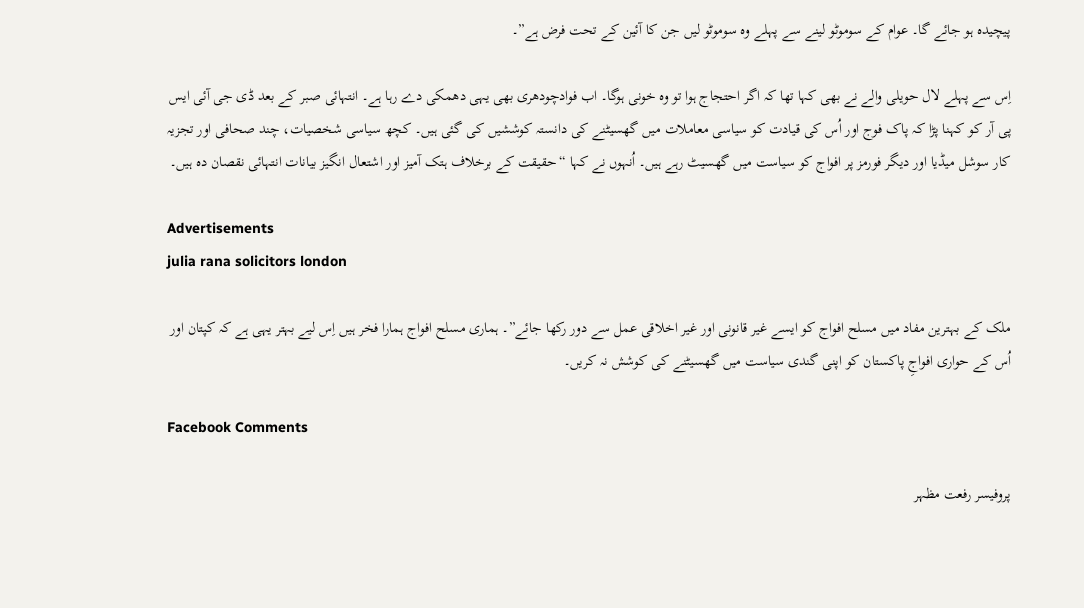پیچیدہ ہو جائے گا۔ عوام کے سوموٹو لینے سے پہلے وہ سوموٹو لیں جن کا آئین کے تحت فرض ہے”۔

اِس سے پہلے لال حویلی والے نے بھی کہا تھا کہ اگر احتجاج ہوا تو وہ خونی ہوگا۔ اب فوادچودھری بھی یہی دھمکی دے رہا ہے۔ انتہائی صبر کے بعد ڈی جی آئی ایس پی آر کو کہنا پڑا کہ پاک فوج اور اُس کی قیادت کو سیاسی معاملات میں گھسیٹنے کی دانستہ کوششیں کی گئی ہیں۔ کچھ سیاسی شخصیات، چند صحافی اور تجزیہ کار سوشل میڈیا اور دیگر فورمز پر افواج کو سیاست میں گھسیٹ رہے ہیں۔ اُنہوں نے کہا “حقیقت کے برخلاف ہتک آمیز اور اشتعال انگیز بیانات انتہائی نقصان دہ ہیں۔

Advertisements
julia rana solicitors london

ملک کے بہترین مفاد میں مسلح افواج کو ایسے غیر قانونی اور غیر اخلاقی عمل سے دور رکھا جائے”۔ ہماری مسلح افواج ہمارا فخر ہیں اِس لیے بہتر یہی ہے کہ کپتان اور اُس کے حواری افواجِ پاکستان کو اپنی گندی سیاست میں گھسیٹنے کی کوشش نہ کریں۔

Facebook Comments

پروفیسر رفعت مظہر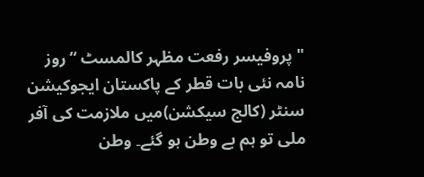" پروفیسر رفعت مظہر کالمسٹ “روز نامہ نئی بات قطر کے پاکستان ایجوکیشن سنٹر (کالج سیکشن)میں ملازمت کی آفر ملی تو ہم بے وطن ہو گئے۔ وطن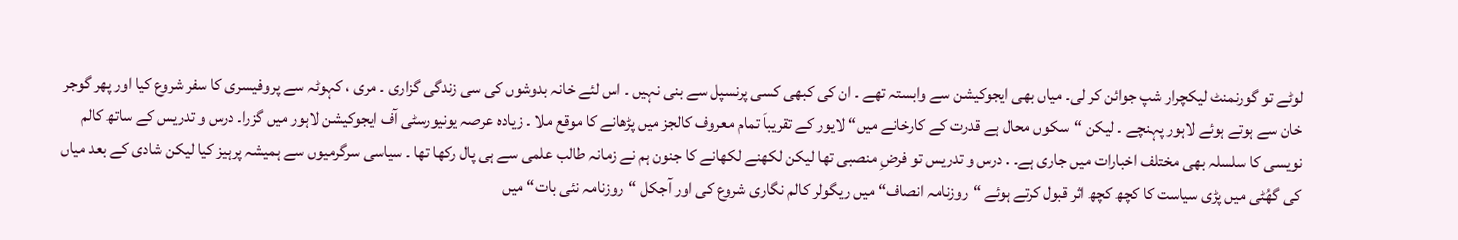لوٹے تو گورنمنٹ لیکچرار شپ جوائن کر لی۔ میاں بھی ایجوکیشن سے وابستہ تھے ۔ ان کی کبھی کسی پرنسپل سے بنی نہیں ۔ اس لئے خانہ بدوشوں کی سی زندگی گزاری ۔ مری ، کہوٹہ سے پروفیسری کا سفر شروع کیا اور پھر گوجر خان سے ہوتے ہوئے لاہور پہنچے ۔ لیکن “سکوں محال ہے قدرت کے کارخانے میں“ لایور کے تقریباَ تمام معروف کالجز میں پڑھانے کا موقع ملا ۔ زیادہ عرصہ یونیورسٹی آف ایجوکیشن لاہور میں گزرا۔ درس و تدریس کے ساتھ کالم نویسی کا سلسلہ بھی مختلف اخبارات میں جاری ہے۔ . درس و تدریس تو فرضِ منصبی تھا لیکن لکھنے لکھانے کا جنون ہم نے زمانہ طالب علمی سے ہی پال رکھا تھا ۔ سیاسی سرگرمیوں سے ہمیشہ پرہیز کیا لیکن شادی کے بعد میاں کی گھُٹی میں پڑی سیاست کا کچھ کچھ اثر قبول کرتے ہوئے “روزنامہ انصاف“ میں ریگولر کالم نگاری شروع کی اور آجکل “روزنامہ نئی بات“ میں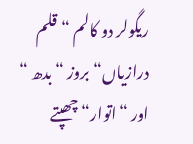ریگولر دو کالم “قلم درازیاں“ بروز “بدھ “ اور “اتوار“ چھپتے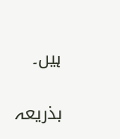ہیں۔

بذریعہ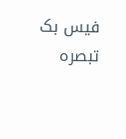فیس بک تبصرہ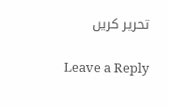تحریر کریں

Leave a Reply